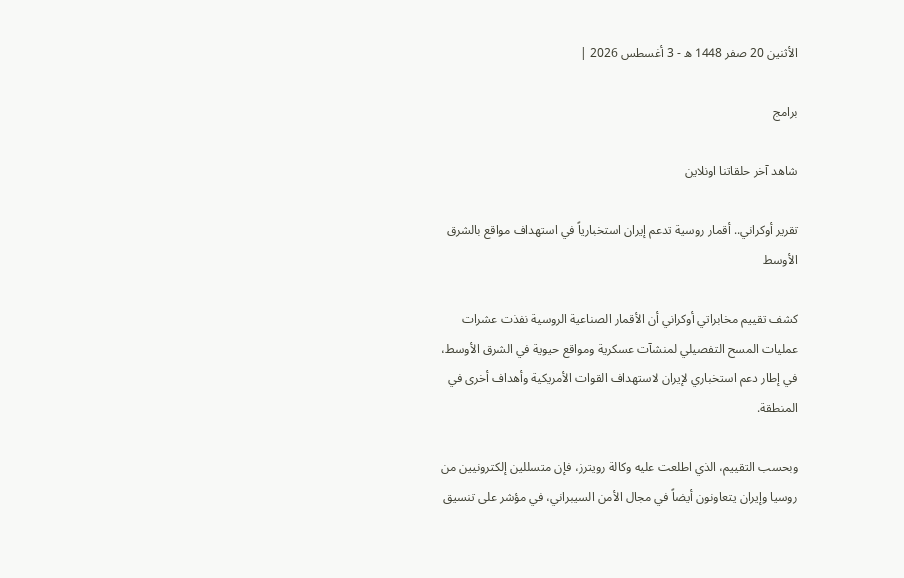الأثنين 20 صفر 1448 ه - 3 أغسطس 2026 |

برامج

شاهد آخر حلقاتنا اونلاين

تقرير أوكراني.. أقمار روسية تدعم إيران استخبارياً في استهداف مواقع بالشرق الأوسط

كشف تقييم مخابراتي أوكراني أن الأقمار الصناعية الروسية نفذت عشرات عمليات المسح التفصيلي لمنشآت عسكرية ومواقع حيوية في الشرق الأوسط، في إطار دعم استخباري لإيران لاستهداف القوات الأمريكية وأهداف أخرى في المنطقة.

وبحسب التقييم، الذي اطلعت عليه وكالة رويترز، فإن متسللين إلكترونيين من روسيا وإيران يتعاونون أيضاً في مجال الأمن السيبراني، في مؤشر على تنسيق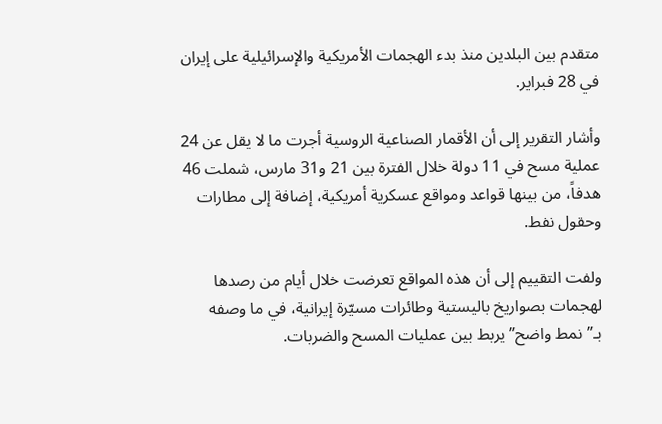متقدم بين البلدين منذ بدء الهجمات الأمريكية والإسرائيلية على إيران في 28 فبراير.

وأشار التقرير إلى أن الأقمار الصناعية الروسية أجرت ما لا يقل عن 24 عملية مسح في 11 دولة خلال الفترة بين 21 و31 مارس، شملت 46 هدفاً، من بينها قواعد ومواقع عسكرية أمريكية، إضافة إلى مطارات وحقول نفط.

ولفت التقييم إلى أن هذه المواقع تعرضت خلال أيام من رصدها لهجمات بصواريخ باليستية وطائرات مسيّرة إيرانية، في ما وصفه بـ”نمط واضح” يربط بين عمليات المسح والضربات.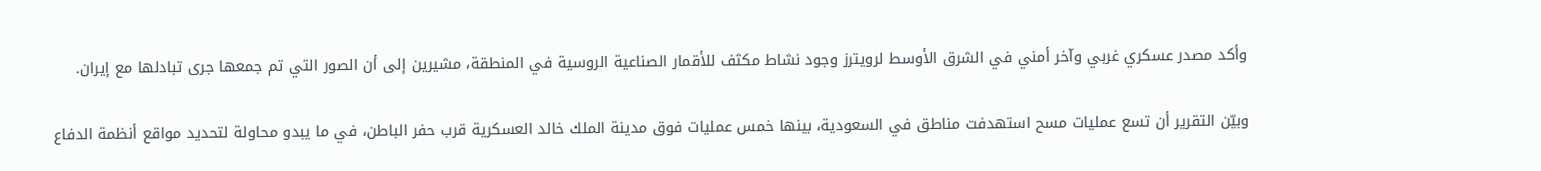وأكد مصدر عسكري غربي وآخر أمني في الشرق الأوسط لرويترز وجود نشاط مكثف للأقمار الصناعية الروسية في المنطقة، مشيرين إلى أن الصور التي تم جمعها جرى تبادلها مع إيران.

وبيّن التقرير أن تسع عمليات مسح استهدفت مناطق في السعودية، بينها خمس عمليات فوق مدينة الملك خالد العسكرية قرب حفر الباطن، في ما يبدو محاولة لتحديد مواقع أنظمة الدفاع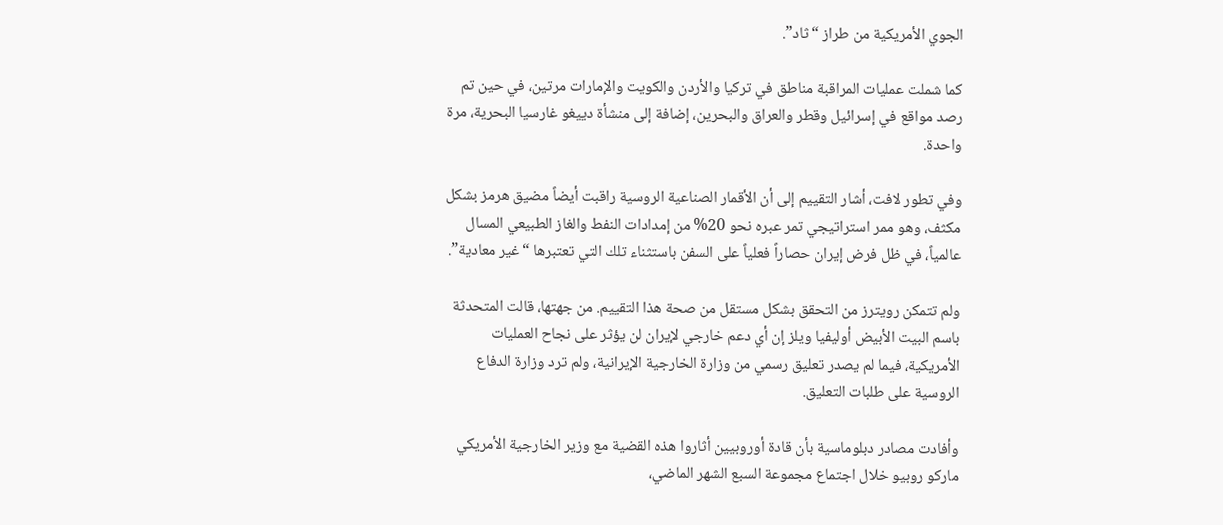الجوي الأمريكية من طراز “ثاد”.

كما شملت عمليات المراقبة مناطق في تركيا والأردن والكويت والإمارات مرتين، في حين تم رصد مواقع في إسرائيل وقطر والعراق والبحرين، إضافة إلى منشأة دييغو غارسيا البحرية، مرة واحدة.

وفي تطور لافت، أشار التقييم إلى أن الأقمار الصناعية الروسية راقبت أيضاً مضيق هرمز بشكل مكثف، وهو ممر استراتيجي تمر عبره نحو 20% من إمدادات النفط والغاز الطبيعي المسال عالمياً، في ظل فرض إيران حصاراً فعلياً على السفن باستثناء تلك التي تعتبرها “غير معادية”.

ولم تتمكن رويترز من التحقق بشكل مستقل من صحة هذا التقييم. من جهتها، قالت المتحدثة باسم البيت الأبيض أوليفيا ويلز إن أي دعم خارجي لإيران لن يؤثر على نجاح العمليات الأمريكية، فيما لم يصدر تعليق رسمي من وزارة الخارجية الإيرانية، ولم ترد وزارة الدفاع الروسية على طلبات التعليق.

وأفادت مصادر دبلوماسية بأن قادة أوروبيين أثاروا هذه القضية مع وزير الخارجية الأمريكي ماركو روبيو خلال اجتماع مجموعة السبع الشهر الماضي،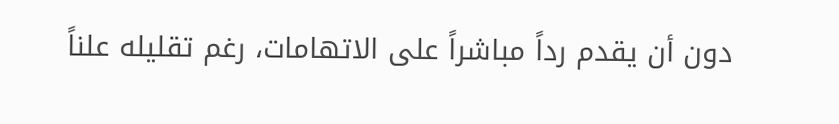دون أن يقدم رداً مباشراً على الاتهامات، رغم تقليله علناً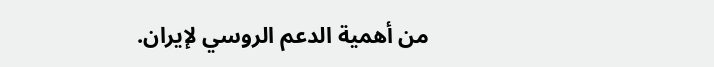من أهمية الدعم الروسي لإيران.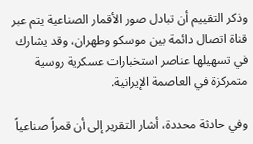وذكر التقييم أن تبادل صور الأقمار الصناعية يتم عبر قناة اتصال دائمة بين موسكو وطهران، وقد يشارك في تسهيلها عناصر استخبارات عسكرية روسية متمركزة في العاصمة الإيرانية.

وفي حادثة محددة، أشار التقرير إلى أن قمراً صناعياً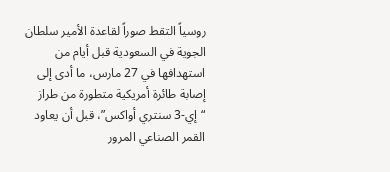روسياً التقط صوراً لقاعدة الأمير سلطان الجوية في السعودية قبل أيام من استهدافها في 27 مارس، ما أدى إلى إصابة طائرة أمريكية متطورة من طراز “إي-3 سنتري أواكس”، قبل أن يعاود القمر الصناعي المرور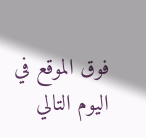فوق الموقع في اليوم التالي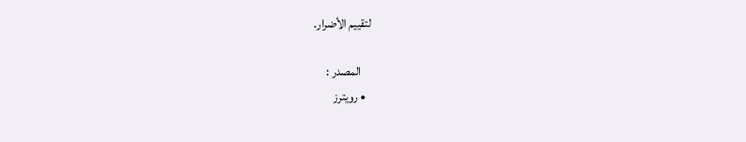لتقييم الأضرار.

    المصدر :
  • رويترز